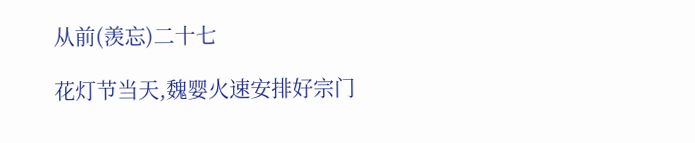从前(羡忘)二十七

花灯节当天,魏婴火速安排好宗门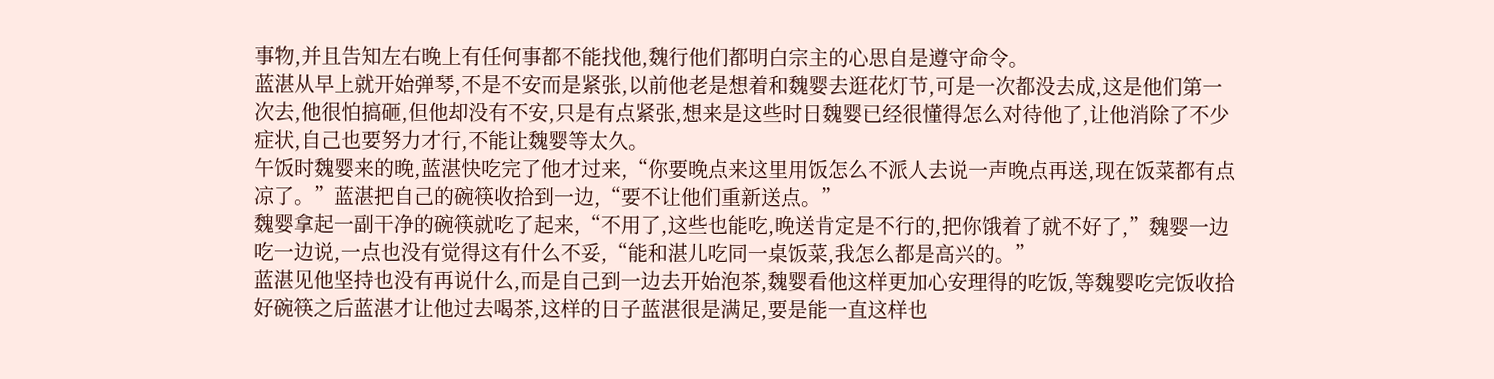事物,并且告知左右晚上有任何事都不能找他,魏行他们都明白宗主的心思自是遵守命令。
蓝湛从早上就开始弹琴,不是不安而是紧张,以前他老是想着和魏婴去逛花灯节,可是一次都没去成,这是他们第一次去,他很怕搞砸,但他却没有不安,只是有点紧张,想来是这些时日魏婴已经很懂得怎么对待他了,让他消除了不少症状,自己也要努力才行,不能让魏婴等太久。
午饭时魏婴来的晚,蓝湛快吃完了他才过来,“你要晚点来这里用饭怎么不派人去说一声晚点再送,现在饭菜都有点凉了。”蓝湛把自己的碗筷收拾到一边,“要不让他们重新送点。”
魏婴拿起一副干净的碗筷就吃了起来,“不用了,这些也能吃,晚送肯定是不行的,把你饿着了就不好了,”魏婴一边吃一边说,一点也没有觉得这有什么不妥,“能和湛儿吃同一桌饭菜,我怎么都是高兴的。”
蓝湛见他坚持也没有再说什么,而是自己到一边去开始泡茶,魏婴看他这样更加心安理得的吃饭,等魏婴吃完饭收拾好碗筷之后蓝湛才让他过去喝茶,这样的日子蓝湛很是满足,要是能一直这样也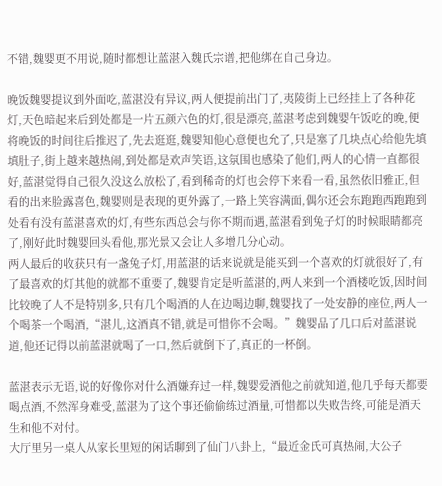不错,魏婴更不用说,随时都想让蓝湛入魏氏宗谱,把他绑在自己身边。

晚饭魏婴提议到外面吃,蓝湛没有异议,两人便提前出门了,夷陵街上已经挂上了各种花灯,天色暗起来后到处都是一片五颜六色的灯,很是漂亮,蓝湛考虑到魏婴午饭吃的晚,便将晚饭的时间往后推迟了,先去逛逛,魏婴知他心意便也允了,只是塞了几块点心给他先填填肚子,街上越来越热闹,到处都是欢声笑语,这氛围也感染了他们,两人的心情一直都很好,蓝湛觉得自己很久没这么放松了,看到稀奇的灯也会停下来看一看,虽然依旧雅正,但看的出来脸露喜色,魏婴则是表现的更外露了,一路上笑容满面,偶尔还会东跑跑西跑跑到处看有没有蓝湛喜欢的灯,有些东西总会与你不期而遇,蓝湛看到兔子灯的时候眼睛都亮了,刚好此时魏婴回头看他,那光景又会让人多增几分心动。
两人最后的收获只有一盏兔子灯,用蓝湛的话来说就是能买到一个喜欢的灯就很好了,有了最喜欢的灯其他的就都不重要了,魏婴肯定是听蓝湛的,两人来到一个酒楼吃饭,因时间比较晚了人不是特别多,只有几个喝酒的人在边喝边聊,魏婴找了一处安静的座位,两人一个喝茶一个喝酒,“湛儿,这酒真不错,就是可惜你不会喝。”魏婴品了几口后对蓝湛说道,他还记得以前蓝湛就喝了一口,然后就倒下了,真正的一杯倒。

蓝湛表示无语,说的好像你对什么酒嫌弃过一样,魏婴爱酒他之前就知道,他几乎每天都要喝点酒,不然浑身难受,蓝湛为了这个事还偷偷练过酒量,可惜都以失败告终,可能是酒天生和他不对付。
大厅里另一桌人从家长里短的闲话聊到了仙门八卦上,“最近金氏可真热闹,大公子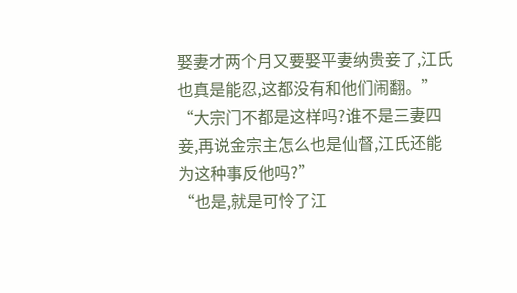娶妻才两个月又要娶平妻纳贵妾了,江氏也真是能忍,这都没有和他们闹翻。”
“大宗门不都是这样吗?谁不是三妻四妾,再说金宗主怎么也是仙督,江氏还能为这种事反他吗?”
“也是,就是可怜了江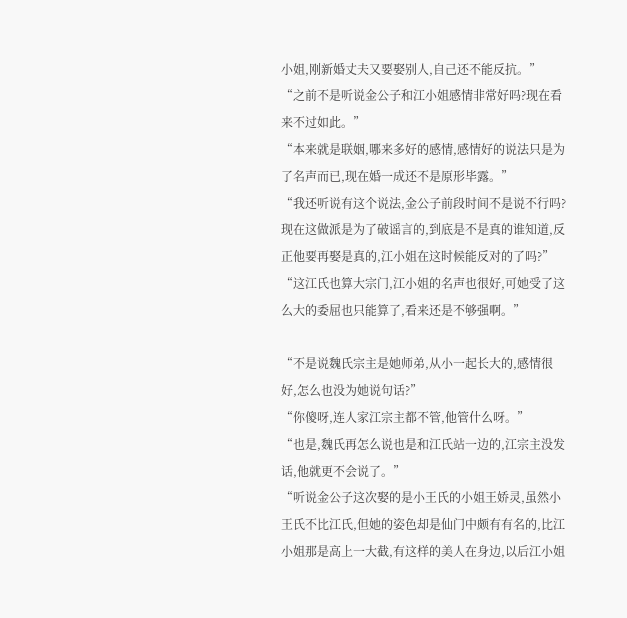小姐,刚新婚丈夫又要娶别人,自己还不能反抗。”
“之前不是听说金公子和江小姐感情非常好吗?现在看来不过如此。”
“本来就是联姻,哪来多好的感情,感情好的说法只是为了名声而已,现在婚一成还不是原形毕露。”
“我还听说有这个说法,金公子前段时间不是说不行吗?现在这做派是为了破谣言的,到底是不是真的谁知道,反正他要再娶是真的,江小姐在这时候能反对的了吗?”
“这江氏也算大宗门,江小姐的名声也很好,可她受了这么大的委屈也只能算了,看来还是不够强啊。”

“不是说魏氏宗主是她师弟,从小一起长大的,感情很好,怎么也没为她说句话?”
“你傻呀,连人家江宗主都不管,他管什么呀。”
“也是,魏氏再怎么说也是和江氏站一边的,江宗主没发话,他就更不会说了。”
“听说金公子这次娶的是小王氏的小姐王娇灵,虽然小王氏不比江氏,但她的姿色却是仙门中颇有有名的,比江小姐那是高上一大截,有这样的美人在身边,以后江小姐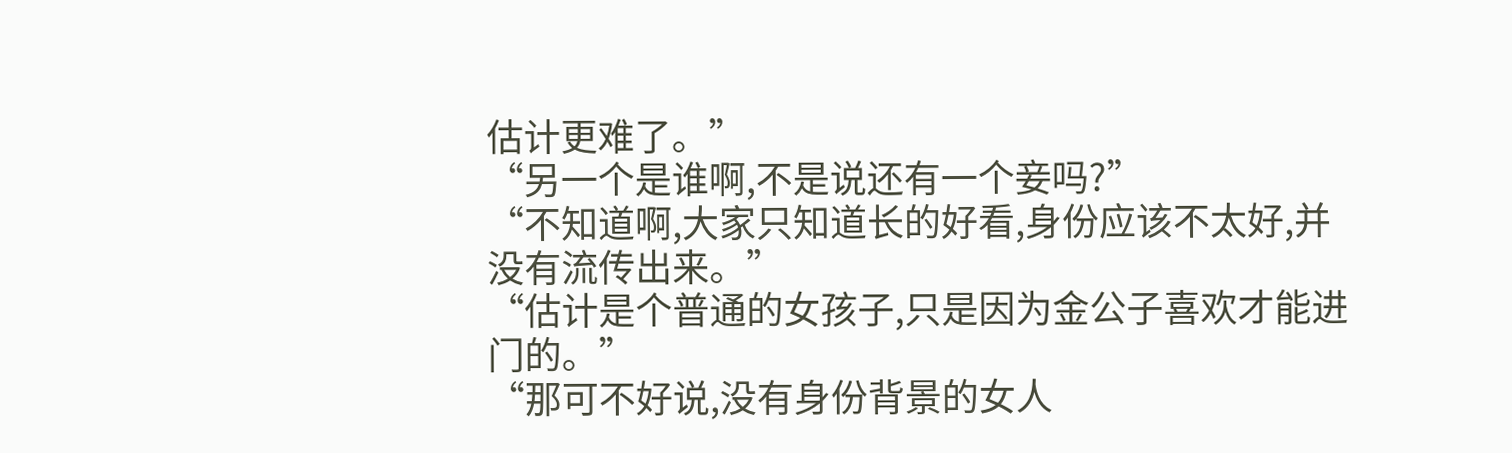估计更难了。”
“另一个是谁啊,不是说还有一个妾吗?”
“不知道啊,大家只知道长的好看,身份应该不太好,并没有流传出来。”
“估计是个普通的女孩子,只是因为金公子喜欢才能进门的。”
“那可不好说,没有身份背景的女人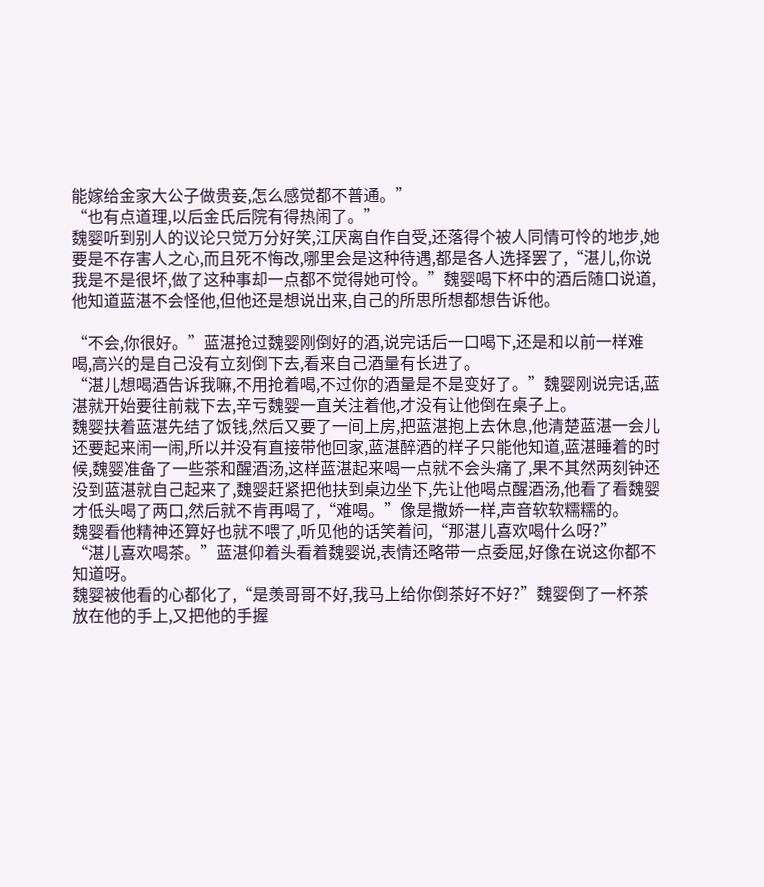能嫁给金家大公子做贵妾,怎么感觉都不普通。”
“也有点道理,以后金氏后院有得热闹了。”
魏婴听到别人的议论只觉万分好笑,江厌离自作自受,还落得个被人同情可怜的地步,她要是不存害人之心,而且死不悔改,哪里会是这种待遇,都是各人选择罢了,“湛儿,你说我是不是很坏,做了这种事却一点都不觉得她可怜。”魏婴喝下杯中的酒后随口说道,他知道蓝湛不会怪他,但他还是想说出来,自己的所思所想都想告诉他。

“不会,你很好。”蓝湛抢过魏婴刚倒好的酒,说完话后一口喝下,还是和以前一样难喝,高兴的是自己没有立刻倒下去,看来自己酒量有长进了。
“湛儿想喝酒告诉我嘛,不用抢着喝,不过你的酒量是不是变好了。”魏婴刚说完话,蓝湛就开始要往前栽下去,辛亏魏婴一直关注着他,才没有让他倒在桌子上。
魏婴扶着蓝湛先结了饭钱,然后又要了一间上房,把蓝湛抱上去休息,他清楚蓝湛一会儿还要起来闹一闹,所以并没有直接带他回家,蓝湛醉酒的样子只能他知道,蓝湛睡着的时候,魏婴准备了一些茶和醒酒汤,这样蓝湛起来喝一点就不会头痛了,果不其然两刻钟还没到蓝湛就自己起来了,魏婴赶紧把他扶到桌边坐下,先让他喝点醒酒汤,他看了看魏婴才低头喝了两口,然后就不肯再喝了,“难喝。”像是撒娇一样,声音软软糯糯的。
魏婴看他精神还算好也就不喂了,听见他的话笑着问,“那湛儿喜欢喝什么呀?”
“湛儿喜欢喝茶。”蓝湛仰着头看着魏婴说,表情还略带一点委屈,好像在说这你都不知道呀。
魏婴被他看的心都化了,“是羡哥哥不好,我马上给你倒茶好不好?”魏婴倒了一杯茶放在他的手上,又把他的手握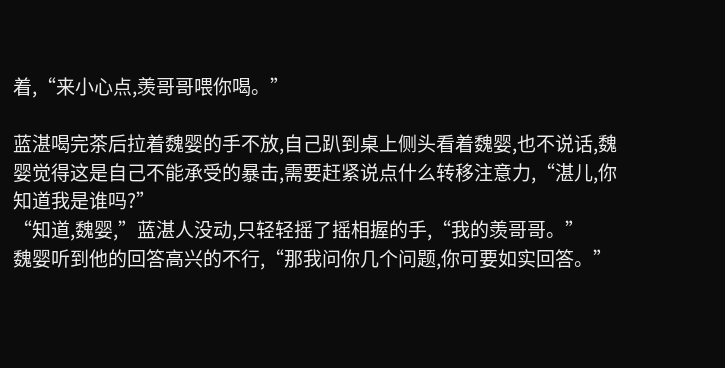着,“来小心点,羡哥哥喂你喝。”

蓝湛喝完茶后拉着魏婴的手不放,自己趴到桌上侧头看着魏婴,也不说话,魏婴觉得这是自己不能承受的暴击,需要赶紧说点什么转移注意力,“湛儿,你知道我是谁吗?”
“知道,魏婴,”蓝湛人没动,只轻轻摇了摇相握的手,“我的羡哥哥。”
魏婴听到他的回答高兴的不行,“那我问你几个问题,你可要如实回答。”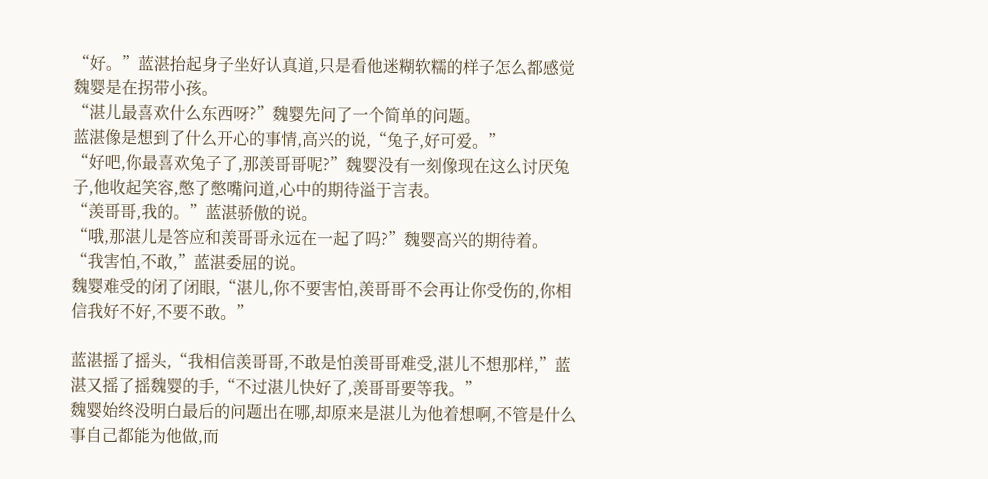“好。”蓝湛抬起身子坐好认真道,只是看他迷糊软糯的样子怎么都感觉魏婴是在拐带小孩。
“湛儿最喜欢什么东西呀?”魏婴先问了一个简单的问题。
蓝湛像是想到了什么开心的事情,高兴的说,“兔子,好可爱。”
“好吧,你最喜欢兔子了,那羡哥哥呢?”魏婴没有一刻像现在这么讨厌兔子,他收起笑容,憋了憋嘴问道,心中的期待溢于言表。
“羡哥哥,我的。”蓝湛骄傲的说。
“哦,那湛儿是答应和羡哥哥永远在一起了吗?”魏婴高兴的期待着。
“我害怕,不敢,”蓝湛委屈的说。
魏婴难受的闭了闭眼,“湛儿,你不要害怕,羡哥哥不会再让你受伤的,你相信我好不好,不要不敢。”

蓝湛摇了摇头,“我相信羡哥哥,不敢是怕羡哥哥难受,湛儿不想那样,”蓝湛又摇了摇魏婴的手,“不过湛儿快好了,羡哥哥要等我。”
魏婴始终没明白最后的问题出在哪,却原来是湛儿为他着想啊,不管是什么事自己都能为他做,而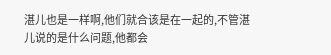湛儿也是一样啊,他们就合该是在一起的,不管湛儿说的是什么问题,他都会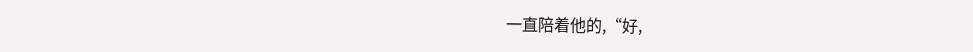一直陪着他的,“好,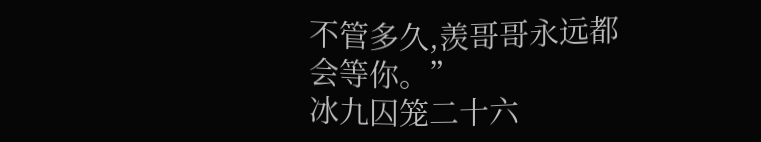不管多久,羡哥哥永远都会等你。”
冰九囚笼二十六